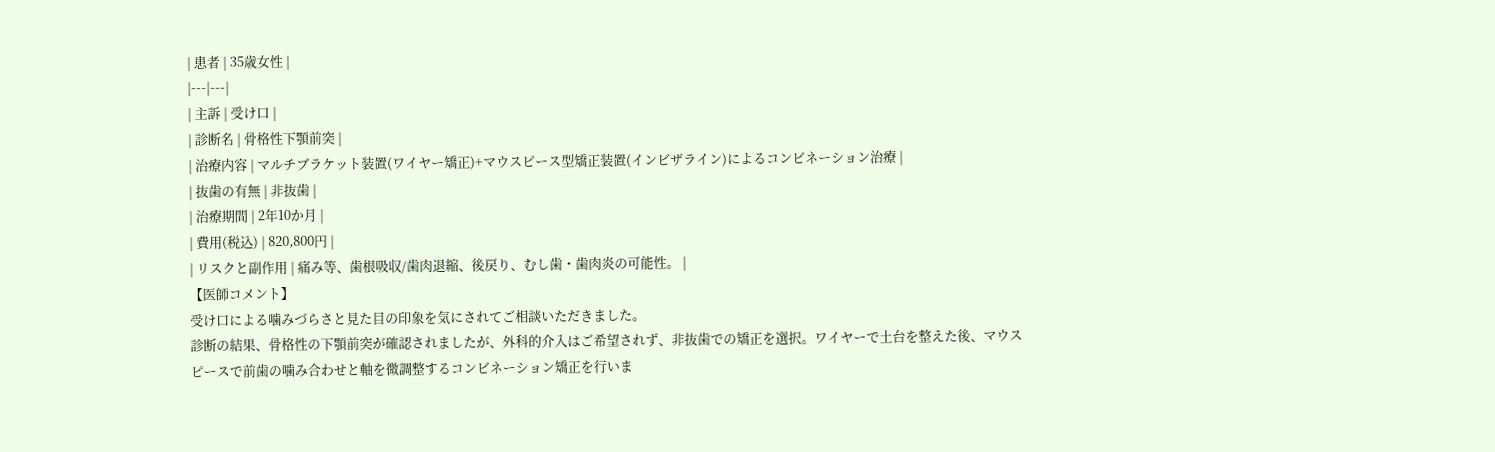| 患者 | 35歳女性 |
|---|---|
| 主訴 | 受け口 |
| 診断名 | 骨格性下顎前突 |
| 治療内容 | マルチブラケット装置(ワイヤー矯正)+マウスピース型矯正装置(インビザライン)によるコンビネーション治療 |
| 抜歯の有無 | 非抜歯 |
| 治療期間 | 2年10か月 |
| 費用(税込) | 820,800円 |
| リスクと副作用 | 痛み等、歯根吸収/歯肉退縮、後戻り、むし歯・歯肉炎の可能性。 |
【医師コメント】
受け口による噛みづらさと見た目の印象を気にされてご相談いただきました。
診断の結果、骨格性の下顎前突が確認されましたが、外科的介入はご希望されず、非抜歯での矯正を選択。ワイヤーで土台を整えた後、マウスピースで前歯の噛み合わせと軸を微調整するコンビネーション矯正を行いま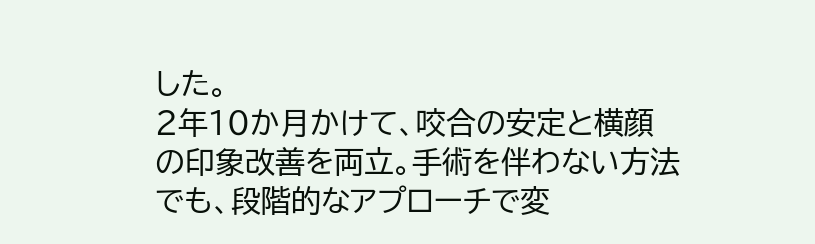した。
2年10か月かけて、咬合の安定と横顔の印象改善を両立。手術を伴わない方法でも、段階的なアプローチで変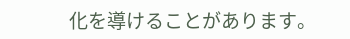化を導けることがあります。